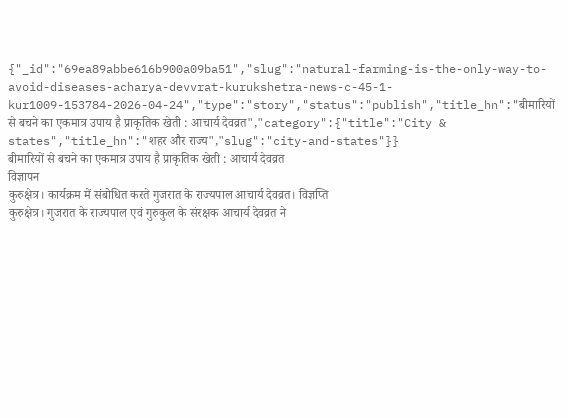{"_id":"69ea89abbe616b900a09ba51","slug":"natural-farming-is-the-only-way-to-avoid-diseases-acharya-devvrat-kurukshetra-news-c-45-1-kur1009-153784-2026-04-24","type":"story","status":"publish","title_hn":"बीमारियों से बचने का एकमात्र उपाय है प्राकृतिक खेती : आचार्य देवव्रत","category":{"title":"City & states","title_hn":"शहर और राज्य","slug":"city-and-states"}}
बीमारियों से बचने का एकमात्र उपाय है प्राकृतिक खेती : आचार्य देवव्रत
विज्ञापन
कुरुक्षेत्र। कार्यक्रम में संबोधित करते गुजरात के राज्यपाल आचार्य देवव्रत। विज्ञप्ति
कुरुक्षेत्र। गुजरात के राज्यपाल एवं गुरुकुल के संरक्षक आचार्य देवव्रत ने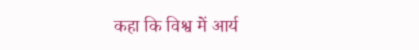कहा कि विश्व में आर्य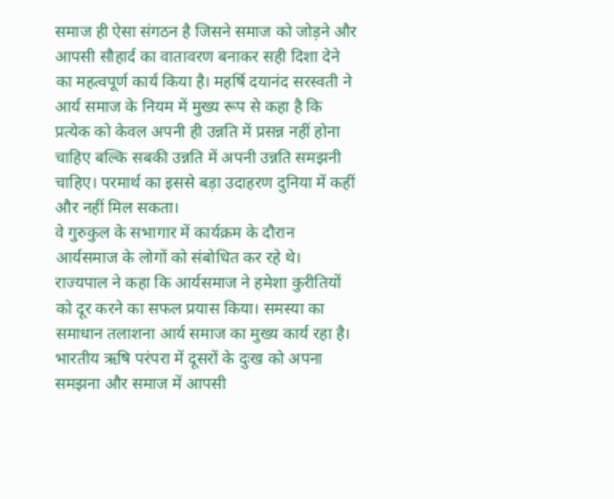समाज ही ऐसा संगठन है जिसने समाज को जोड़ने और आपसी सौहार्द का वातावरण बनाकर सही दिशा देने का महत्वपूर्ण कार्य किया है। महर्षि दयानंद सरस्वती ने आर्य समाज के नियम में मुख्य रूप से कहा है कि प्रत्येक को केवल अपनी ही उन्नति में प्रसन्न नहीं होना चाहिए बल्कि सबकी उन्नति में अपनी उन्नति समझनी चाहिए। परमार्थ का इससे बड़ा उदाहरण दुनिया में कहीं और नहीं मिल सकता।
वे गुरुकुल के सभागार में कार्यक्रम के दौरान आर्यसमाज के लोगों को संबोधित कर रहे थे। राज्यपाल ने कहा कि आर्यसमाज ने हमेशा कुरीतियों को दूर करने का सफल प्रयास किया। समस्या का समाधान तलाशना आर्य समाज का मुख्य कार्य रहा है। भारतीय ऋषि परंपरा में दूसरों के दुःख को अपना समझना और समाज में आपसी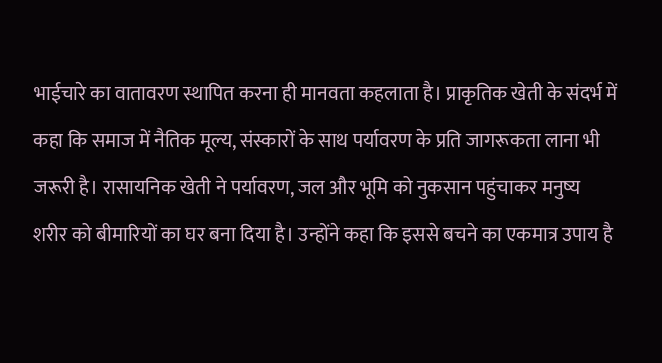भाईचारे का वातावरण स्थापित करना ही मानवता कहलाता है। प्राकृतिक खेती के संदर्भ में कहा कि समाज में नैतिक मूल्य, संस्कारों के साथ पर्यावरण के प्रति जागरूकता लाना भी जरूरी है। रासायनिक खेती ने पर्यावरण, जल और भूमि को नुकसान पहुंचाकर मनुष्य शरीर को बीमारियों का घर बना दिया है। उन्होंने कहा कि इससे बचने का एकमात्र उपाय है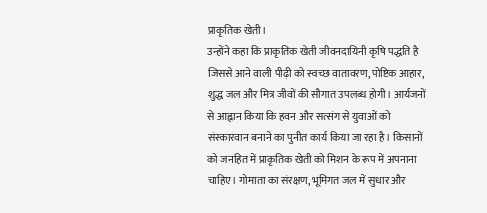प्राकृतिक खेती।
उन्होंने कहा कि प्राकृतिक खेती जीवनदायिनी कृषि पद्धति है जिससे आने वाली पीढ़ी को स्वच्छ वातावरण, पोष्टिक आहार, शुद्ध जल और मित्र जीवों की सौगात उपलब्ध होगी। आर्यजनों से आह्वान किया कि हवन और सत्संग से युवाओं को संस्कारवान बनाने का पुनीत कार्य किया जा रहा है। किसानों को जनहित में प्राकृतिक खेती को मिशन के रूप में अपनाना चाहिए। गोमाता का संरक्षण, भूमिगत जल में सुधार और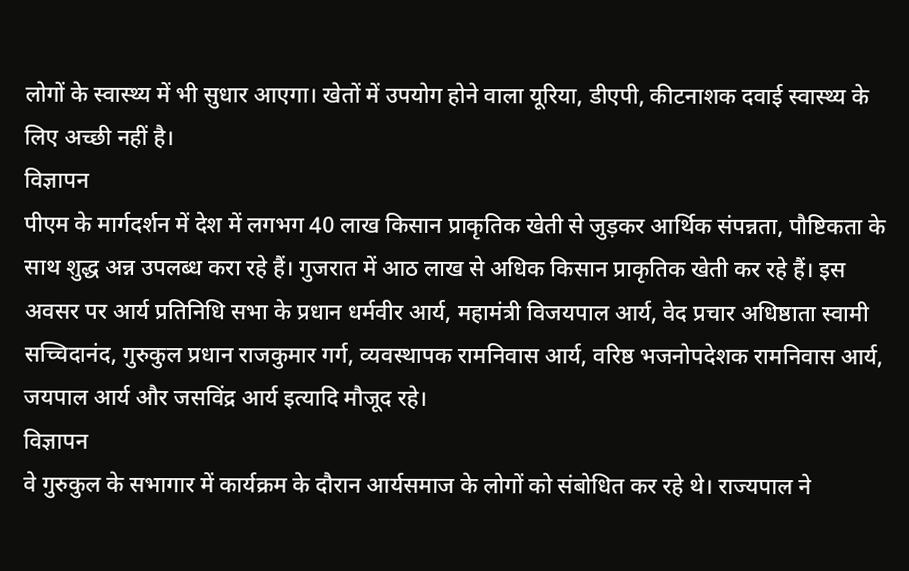लोगों के स्वास्थ्य में भी सुधार आएगा। खेतों में उपयोग होने वाला यूरिया, डीएपी, कीटनाशक दवाई स्वास्थ्य के लिए अच्छी नहीं है।
विज्ञापन
पीएम के मार्गदर्शन में देश में लगभग 40 लाख किसान प्राकृतिक खेती से जुड़कर आर्थिक संपन्नता, पौष्टिकता के साथ शुद्ध अन्न उपलब्ध करा रहे हैं। गुजरात में आठ लाख से अधिक किसान प्राकृतिक खेती कर रहे हैं। इस अवसर पर आर्य प्रतिनिधि सभा के प्रधान धर्मवीर आर्य, महामंत्री विजयपाल आर्य, वेद प्रचार अधिष्ठाता स्वामी सच्चिदानंद, गुरुकुल प्रधान राजकुमार गर्ग, व्यवस्थापक रामनिवास आर्य, वरिष्ठ भजनोपदेशक रामनिवास आर्य, जयपाल आर्य और जसविंद्र आर्य इत्यादि मौजूद रहे।
विज्ञापन
वे गुरुकुल के सभागार में कार्यक्रम के दौरान आर्यसमाज के लोगों को संबोधित कर रहे थे। राज्यपाल ने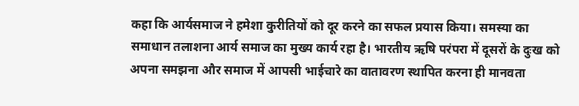कहा कि आर्यसमाज ने हमेशा कुरीतियों को दूर करने का सफल प्रयास किया। समस्या का समाधान तलाशना आर्य समाज का मुख्य कार्य रहा है। भारतीय ऋषि परंपरा में दूसरों के दुःख को अपना समझना और समाज में आपसी भाईचारे का वातावरण स्थापित करना ही मानवता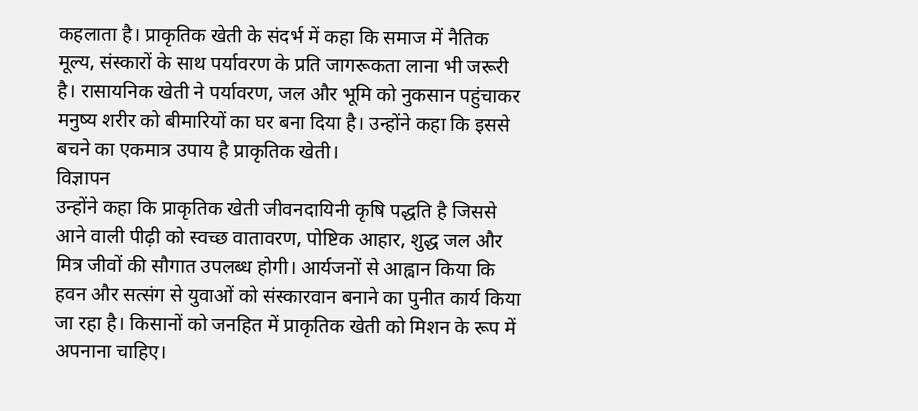कहलाता है। प्राकृतिक खेती के संदर्भ में कहा कि समाज में नैतिक मूल्य, संस्कारों के साथ पर्यावरण के प्रति जागरूकता लाना भी जरूरी है। रासायनिक खेती ने पर्यावरण, जल और भूमि को नुकसान पहुंचाकर मनुष्य शरीर को बीमारियों का घर बना दिया है। उन्होंने कहा कि इससे बचने का एकमात्र उपाय है प्राकृतिक खेती।
विज्ञापन
उन्होंने कहा कि प्राकृतिक खेती जीवनदायिनी कृषि पद्धति है जिससे आने वाली पीढ़ी को स्वच्छ वातावरण, पोष्टिक आहार, शुद्ध जल और मित्र जीवों की सौगात उपलब्ध होगी। आर्यजनों से आह्वान किया कि हवन और सत्संग से युवाओं को संस्कारवान बनाने का पुनीत कार्य किया जा रहा है। किसानों को जनहित में प्राकृतिक खेती को मिशन के रूप में अपनाना चाहिए।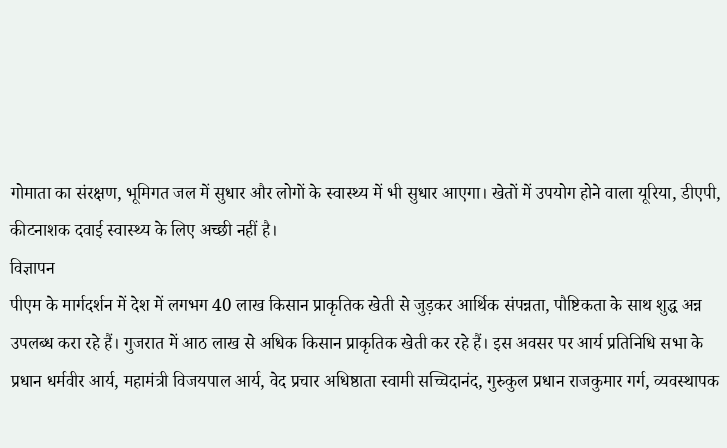गोमाता का संरक्षण, भूमिगत जल में सुधार और लोगों के स्वास्थ्य में भी सुधार आएगा। खेतों में उपयोग होने वाला यूरिया, डीएपी, कीटनाशक दवाई स्वास्थ्य के लिए अच्छी नहीं है।
विज्ञापन
पीएम के मार्गदर्शन में देश में लगभग 40 लाख किसान प्राकृतिक खेती से जुड़कर आर्थिक संपन्नता, पौष्टिकता के साथ शुद्ध अन्न उपलब्ध करा रहे हैं। गुजरात में आठ लाख से अधिक किसान प्राकृतिक खेती कर रहे हैं। इस अवसर पर आर्य प्रतिनिधि सभा के प्रधान धर्मवीर आर्य, महामंत्री विजयपाल आर्य, वेद प्रचार अधिष्ठाता स्वामी सच्चिदानंद, गुरुकुल प्रधान राजकुमार गर्ग, व्यवस्थापक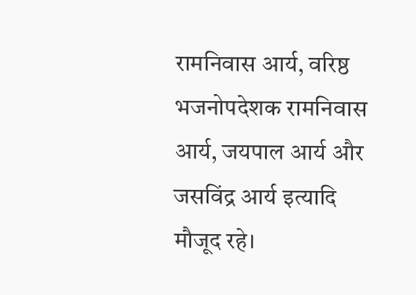रामनिवास आर्य, वरिष्ठ भजनोपदेशक रामनिवास आर्य, जयपाल आर्य और जसविंद्र आर्य इत्यादि मौजूद रहे।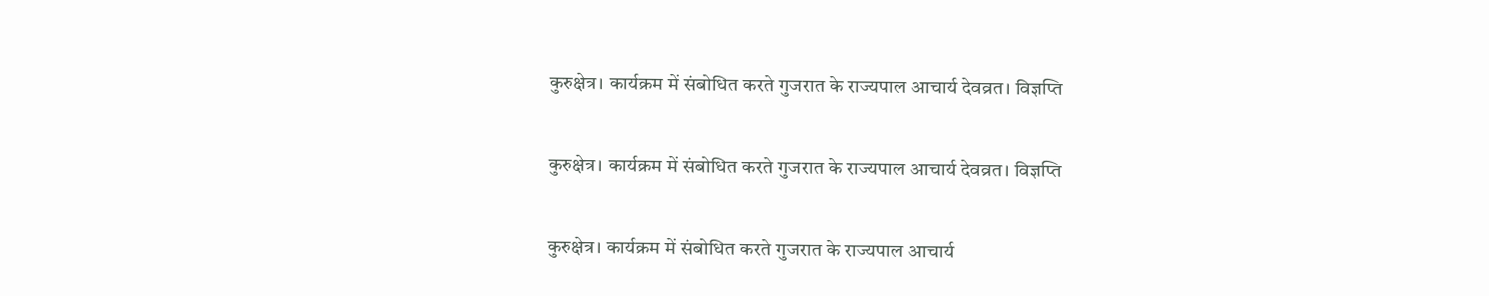कुरुक्षेत्र। कार्यक्रम में संबोधित करते गुजरात के राज्यपाल आचार्य देवव्रत। विज्ञप्ति

कुरुक्षेत्र। कार्यक्रम में संबोधित करते गुजरात के राज्यपाल आचार्य देवव्रत। विज्ञप्ति

कुरुक्षेत्र। कार्यक्रम में संबोधित करते गुजरात के राज्यपाल आचार्य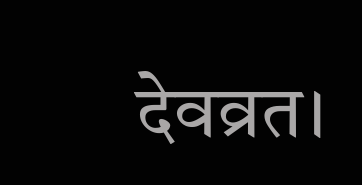देवव्रत।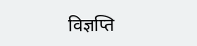विज्ञप्ति